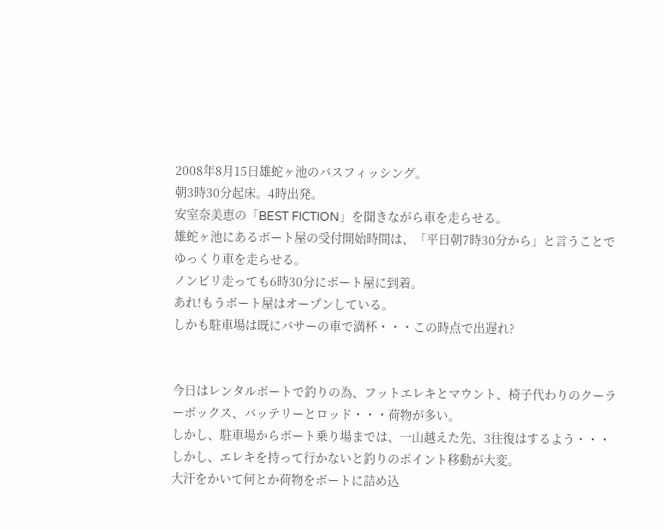2008年8月15日雄蛇ヶ池のバスフィッシング。
朝3時30分起床。4時出発。
安室奈美恵の「BEST FICTION」を聞きながら車を走らせる。
雄蛇ヶ池にあるボート屋の受付開始時間は、「平日朝7時30分から」と言うことでゆっくり車を走らせる。
ノンビリ走っても6時30分にボート屋に到着。
あれ!もうボート屋はオープンしている。
しかも駐車場は既にバサーの車で満杯・・・この時点で出遅れ?


今日はレンタルボートで釣りの為、フットエレキとマウント、椅子代わりのクーラーボックス、バッテリーとロッド・・・荷物が多い。
しかし、駐車場からボート乗り場までは、一山越えた先、3往復はするよう・・・
しかし、エレキを持って行かないと釣りのポイント移動が大変。
大汗をかいて何とか荷物をボートに詰め込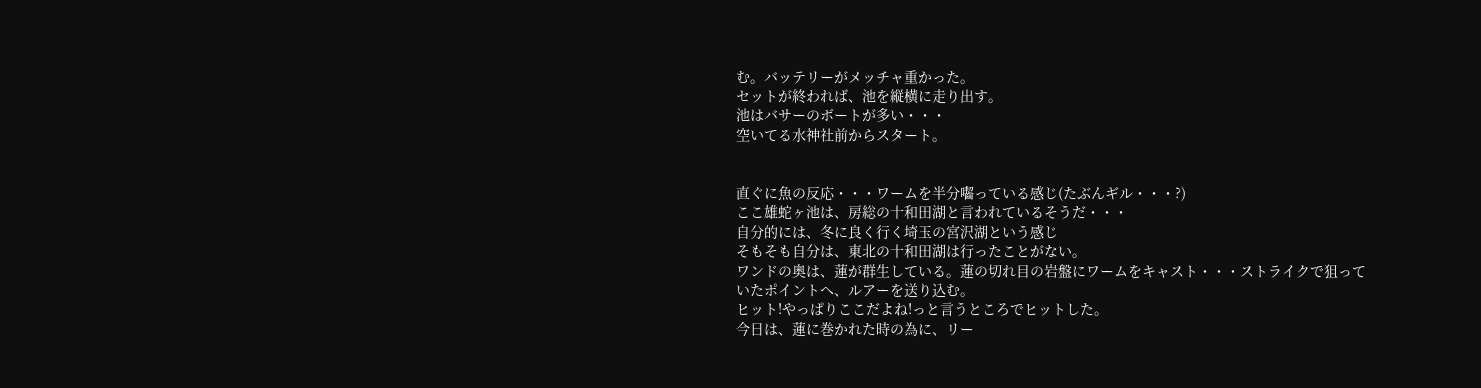む。バッテリーがメッチャ重かった。
セットが終われば、池を縦横に走り出す。
池はバサーのボートが多い・・・
空いてる水神社前からスタート。


直ぐに魚の反応・・・ワームを半分囓っている感じ(たぶんギル・・・?)
ここ雄蛇ヶ池は、房総の十和田湖と言われているそうだ・・・
自分的には、冬に良く行く埼玉の宮沢湖という感じ
そもそも自分は、東北の十和田湖は行ったことがない。
ワンドの奥は、蓮が群生している。蓮の切れ目の岩盤にワームをキャスト・・・ストライクで狙っていたポイントへ、ルアーを送り込む。
ヒット!やっぱりここだよね!っと言うところでヒットした。
今日は、蓮に巻かれた時の為に、リー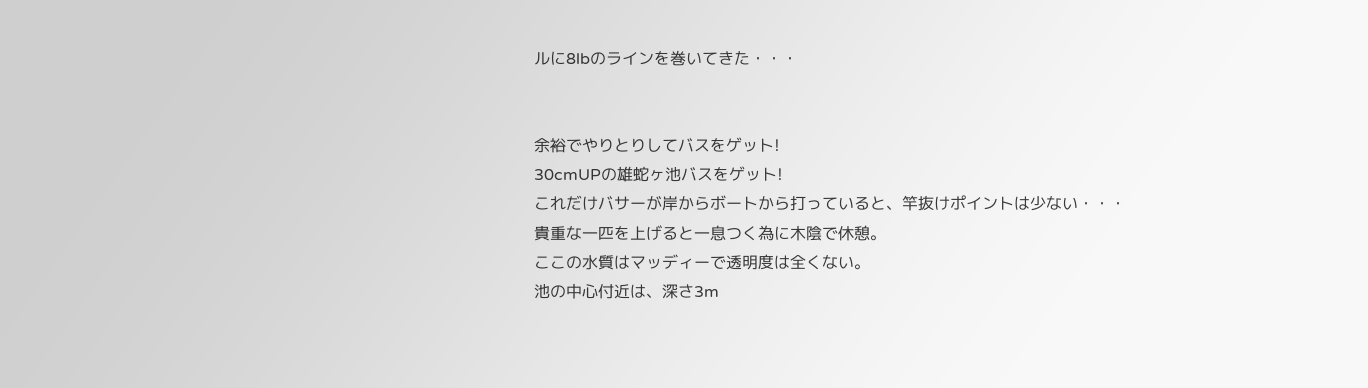ルに8lbのラインを巻いてきた・・・


余裕でやりとりしてバスをゲット!
30cmUPの雄蛇ヶ池バスをゲット!
これだけバサーが岸からボートから打っていると、竿抜けポイントは少ない・・・
貴重な一匹を上げると一息つく為に木陰で休憩。
ここの水質はマッディーで透明度は全くない。
池の中心付近は、深さ3m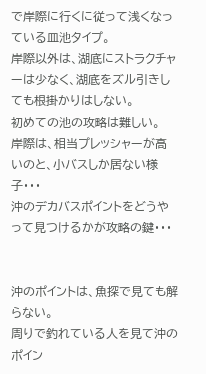で岸際に行くに従って浅くなっている皿池タイプ。
岸際以外は、湖底にストラクチャーは少なく、湖底をズル引きしても根掛かりはしない。
初めての池の攻略は難しい。
岸際は、相当プレッシャーが高いのと、小バスしか居ない様子・・・
沖のデカバスポイントをどうやって見つけるかが攻略の鍵・・・


沖のポイントは、魚探で見ても解らない。
周りで釣れている人を見て沖のポイン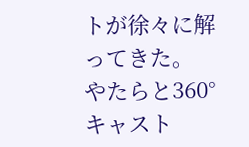トが徐々に解ってきた。
やたらと360°キャスト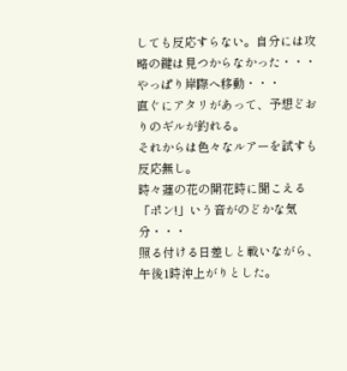しても反応すらない。自分には攻略の鍵は見つからなかった・・・
やっぱり岸際へ移動・・・
直ぐにアタリがあって、予想どおりのギルが釣れる。
それからは色々なルアーを試すも反応無し。
時々蓮の花の開花時に聞こえる「ポン!」いう音がのどかな気分・・・
照る付ける日差しと戦いながら、午後1時沖上がりとした。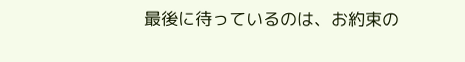最後に待っているのは、お約束の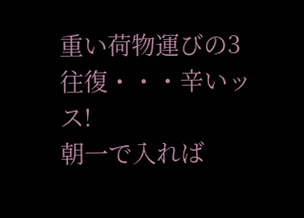重い荷物運びの3往復・・・辛いッス!
朝一で入れば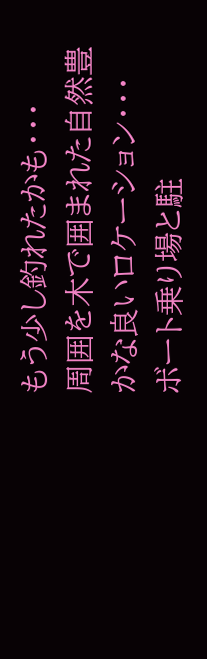もう少し釣れたかも・・・
周囲を木で囲まれた自然豊かな良いロケーション・・・
ボート乗り場と駐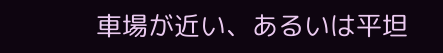車場が近い、あるいは平坦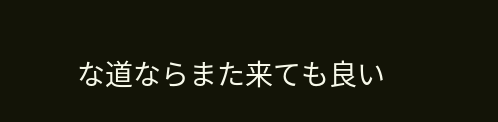な道ならまた来ても良い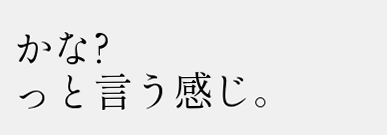かな?
っと言う感じ。